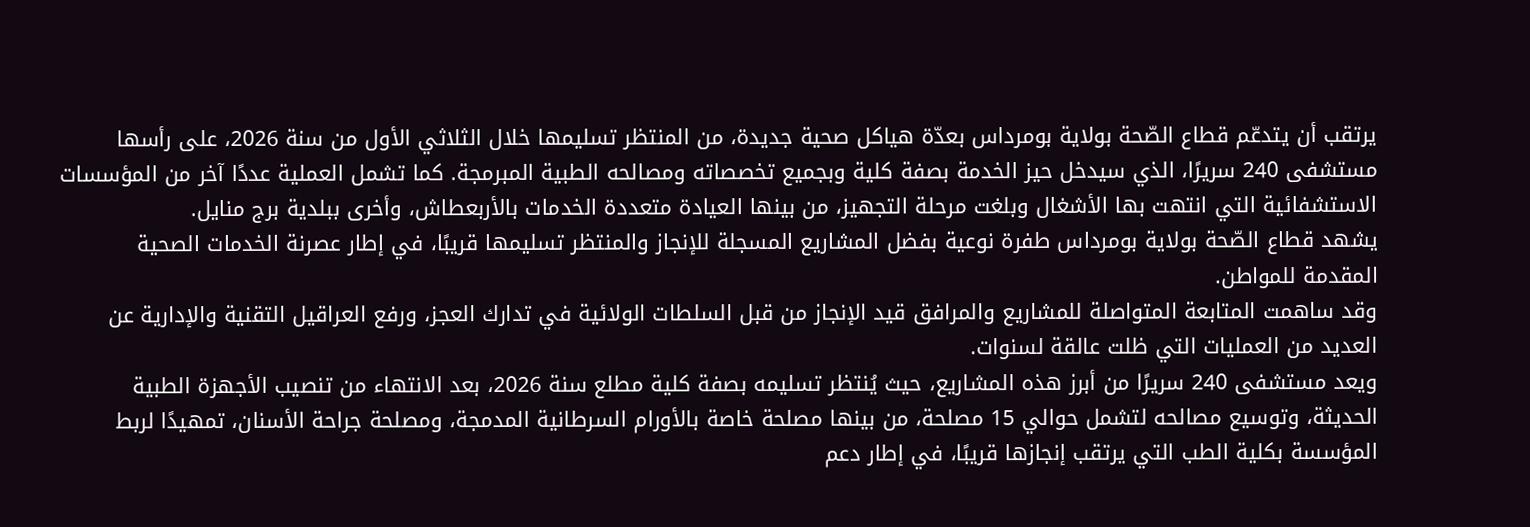يرتقب أن يتدعّم قطاع الصّحة بولاية بومرداس بعدّة هياكل صحية جديدة، من المنتظر تسليمها خلال الثلاثي الأول من سنة 2026، على رأسها مستشفى 240 سريرًا، الذي سيدخل حيز الخدمة بصفة كلية وبجميع تخصصاته ومصالحه الطبية المبرمجة. كما تشمل العملية عددًا آخر من المؤسسات الاستشفائية التي انتهت بها الأشغال وبلغت مرحلة التجهيز، من بينها العيادة متعددة الخدمات بالأربعطاش، وأخرى ببلدية برج منايل.
يشهد قطاع الصّحة بولاية بومرداس طفرة نوعية بفضل المشاريع المسجلة للإنجاز والمنتظر تسليمها قريبًا، في إطار عصرنة الخدمات الصحية المقدمة للمواطن.
وقد ساهمت المتابعة المتواصلة للمشاريع والمرافق قيد الإنجاز من قبل السلطات الولائية في تدارك العجز، ورفع العراقيل التقنية والإدارية عن العديد من العمليات التي ظلت عالقة لسنوات.
ويعد مستشفى 240 سريرًا من أبرز هذه المشاريع، حيث يُنتظر تسليمه بصفة كلية مطلع سنة 2026، بعد الانتهاء من تنصيب الأجهزة الطبية الحديثة، وتوسيع مصالحه لتشمل حوالي 15 مصلحة، من بينها مصلحة خاصة بالأورام السرطانية المدمجة، ومصلحة جراحة الأسنان، تمهيدًا لربط المؤسسة بكلية الطب التي يرتقب إنجازها قريبًا، في إطار دعم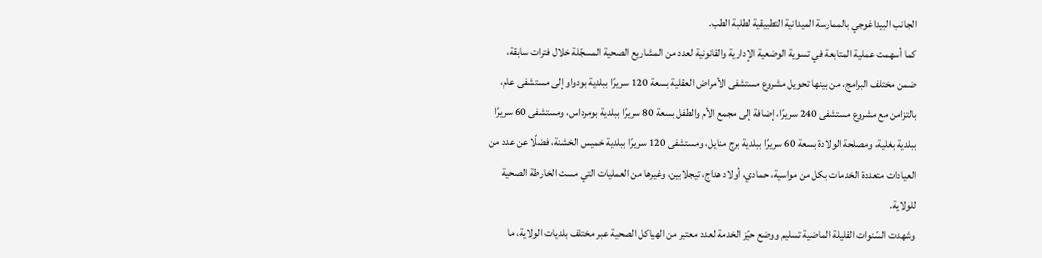الجانب البيداغوجي بالممارسة الميدانية التطبيقية لطلبة الطب.
كما أسهمت عملية المتابعة في تسوية الوضعية الإدارية والقانونية لعدد من المشاريع الصحية المسجّلة خلال فترات سابقة، ضمن مختلف البرامج، من بينها تحويل مشروع مستشفى الأمراض العقلية بسعة 120 سريرًا ببلدية بودواو إلى مستشفى عام، بالتزامن مع مشروع مستشفى 240 سريرًا، إضافة إلى مجمع الأم والطفل بسعة 80 سريرًا ببلدية بومرداس، ومستشفى 60 سريرًا ببلدية بغلية، ومصلحة الولادة بسعة 60 سريرًا ببلدية برج منايل، ومستشفى 120 سريرًا ببلدية خميس الخشنة، فضلًا عن عدد من العيادات متعددة الخدمات بكل من مواسية، حمادي، أولاد هداج، تيجلابين، وغيرها من العمليات التي مست الخارطة الصحية للولاية.
وشهدت السّنوات القليلة الماضية تسليم ووضع حيّز الخدمة لعدد معتبر من الهياكل الصحية عبر مختلف بلديات الولاية، ما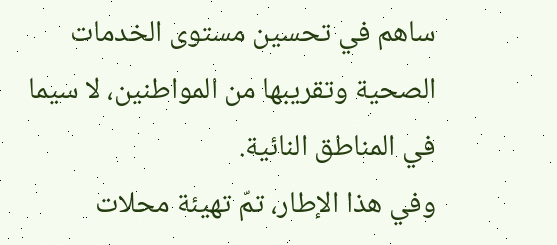ساهم في تحسين مستوى الخدمات الصحية وتقريبها من المواطنين، لا سيما في المناطق النائية.
وفي هذا الإطار، تمّ تهيئة محلات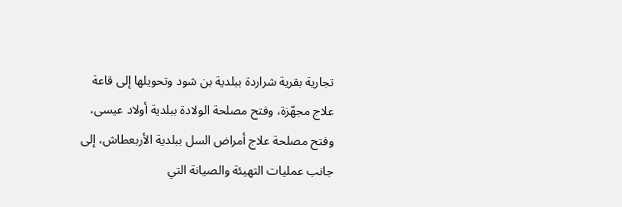تجارية بقرية شراردة ببلدية بن شود وتحويلها إلى قاعة علاج مجهّزة، وفتح مصلحة الولادة ببلدية أولاد عيسى، وفتح مصلحة علاج أمراض السل ببلدية الأربعطاش، إلى جانب عمليات التهيئة والصيانة التي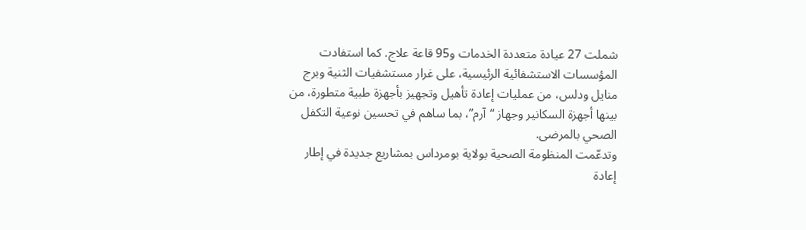شملت 27 عيادة متعددة الخدمات و95 قاعة علاج. كما استفادت المؤسسات الاستشفائية الرئيسية، على غرار مستشفيات الثنية وبرج منايل ودلس، من عمليات إعادة تأهيل وتجهيز بأجهزة طبية متطورة، من بينها أجهزة السكانير وجهاز “آرم”، بما ساهم في تحسين نوعية التكفل الصحي بالمرضى.
وتدعّمت المنظومة الصحية بولاية بومرداس بمشاريع جديدة في إطار إعادة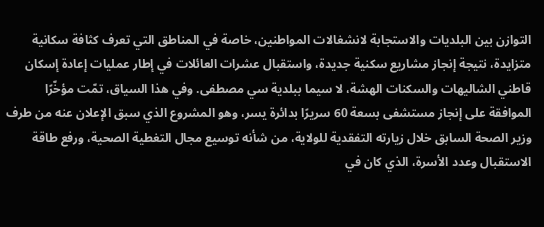التوازن بين البلديات والاستجابة لانشغالات المواطنين، خاصة في المناطق التي تعرف كثافة سكانية متزايدة، نتيجة إنجاز مشاريع سكنية جديدة، واستقبال عشرات العائلات في إطار عمليات إعادة إسكان قاطني الشاليهات والسكنات الهشة، لا سيما ببلدية سي مصطفى. وفي هذا السياق، تمّت مؤخّرًا الموافقة على إنجاز مستشفى بسعة 60 سريرًا بدائرة يسر، وهو المشروع الذي سبق الإعلان عنه من طرف وزير الصحة السابق خلال زيارته التفقدية للولاية، من شأنه توسيع مجال التغطية الصحية، ورفع طاقة الاستقبال وعدد الأسرة، الذي كان في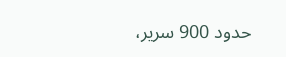حدود 900 سرير،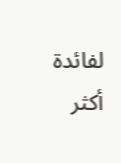لفائدة أكثر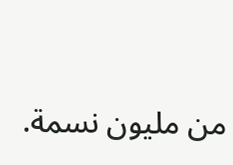من مليون نسمة.